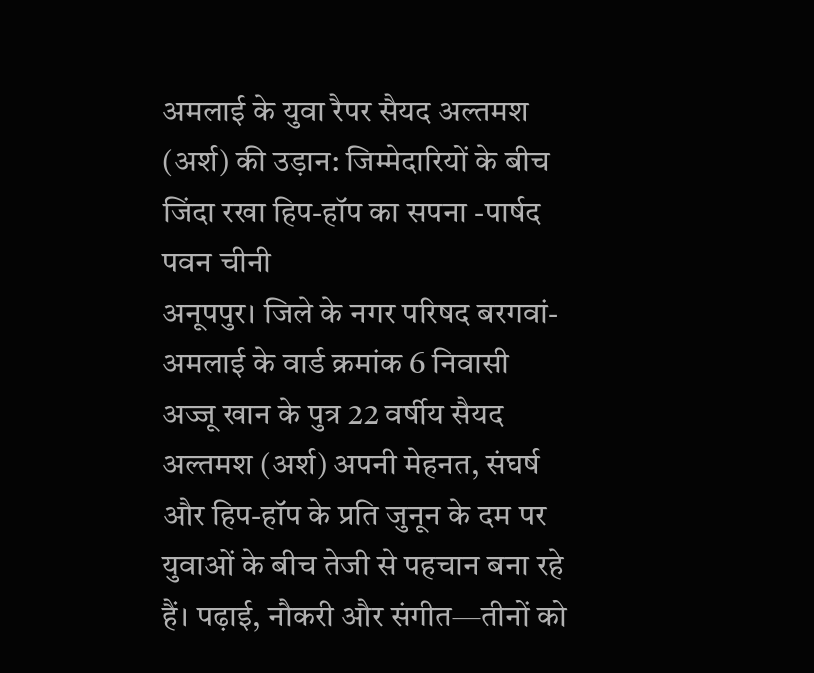अमलाई के युवा रैपर सैयद अल्तमश (अर्श) की उड़ान: जिम्मेदारियों के बीच जिंदा रखा हिप-हॉप का सपना -पार्षद पवन चीनी
अनूपपुर। जिले के नगर परिषद बरगवां-अमलाई के वार्ड क्रमांक 6 निवासी अज्जू खान के पुत्र 22 वर्षीय सैयद अल्तमश (अर्श) अपनी मेहनत, संघर्ष और हिप-हॉप के प्रति जुनून के दम पर युवाओं के बीच तेजी से पहचान बना रहे हैं। पढ़ाई, नौकरी और संगीत—तीनों को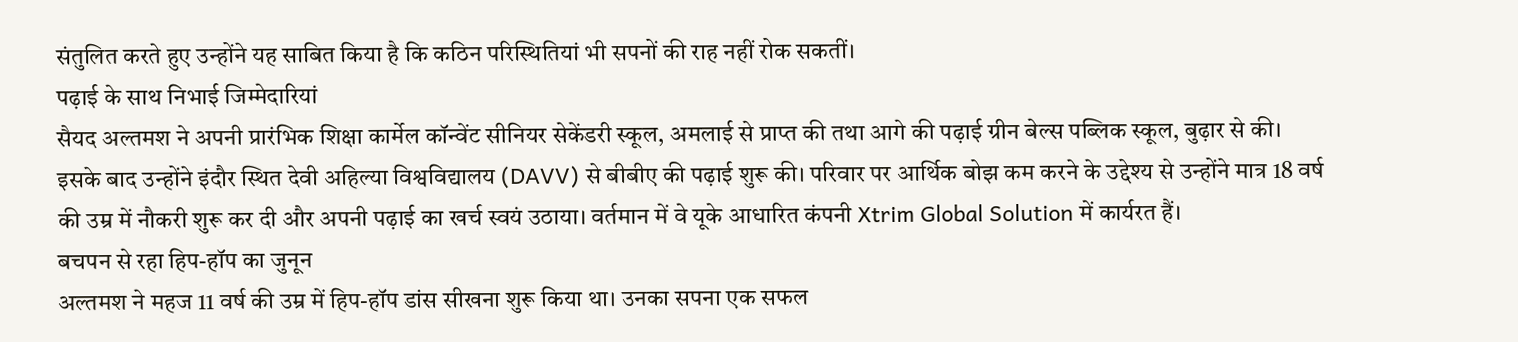संतुलित करते हुए उन्होंने यह साबित किया है कि कठिन परिस्थितियां भी सपनों की राह नहीं रोक सकतीं।
पढ़ाई के साथ निभाई जिम्मेदारियां
सैयद अल्तमश ने अपनी प्रारंभिक शिक्षा कार्मेल कॉन्वेंट सीनियर सेकेंडरी स्कूल, अमलाई से प्राप्त की तथा आगे की पढ़ाई ग्रीन बेल्स पब्लिक स्कूल, बुढ़ार से की। इसके बाद उन्होंने इंदौर स्थित देवी अहिल्या विश्वविद्यालय (DAVV) से बीबीए की पढ़ाई शुरू की। परिवार पर आर्थिक बोझ कम करने के उद्देश्य से उन्होंने मात्र 18 वर्ष की उम्र में नौकरी शुरू कर दी और अपनी पढ़ाई का खर्च स्वयं उठाया। वर्तमान में वे यूके आधारित कंपनी Xtrim Global Solution में कार्यरत हैं।
बचपन से रहा हिप-हॉप का जुनून
अल्तमश ने महज 11 वर्ष की उम्र में हिप-हॉप डांस सीखना शुरू किया था। उनका सपना एक सफल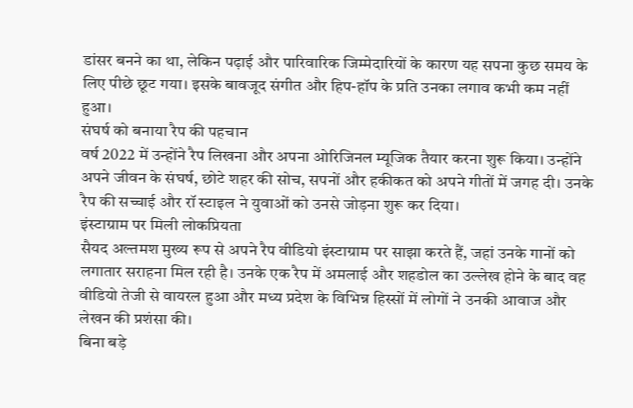डांसर बनने का था, लेकिन पढ़ाई और पारिवारिक जिम्मेदारियों के कारण यह सपना कुछ समय के लिए पीछे छूट गया। इसके बावजूद संगीत और हिप-हॉप के प्रति उनका लगाव कभी कम नहीं हुआ।
संघर्ष को बनाया रैप की पहचान
वर्ष 2022 में उन्होंने रैप लिखना और अपना ओरिजिनल म्यूजिक तैयार करना शुरू किया। उन्होंने अपने जीवन के संघर्ष, छोटे शहर की सोच, सपनों और हकीकत को अपने गीतों में जगह दी। उनके रैप की सच्चाई और रॉ स्टाइल ने युवाओं को उनसे जोड़ना शुरू कर दिया।
इंस्टाग्राम पर मिली लोकप्रियता
सैयद अल्तमश मुख्य रूप से अपने रैप वीडियो इंस्टाग्राम पर साझा करते हैं, जहां उनके गानों को लगातार सराहना मिल रही है। उनके एक रैप में अमलाई और शहडोल का उल्लेख होने के बाद वह वीडियो तेजी से वायरल हुआ और मध्य प्रदेश के विभिन्न हिस्सों में लोगों ने उनकी आवाज और लेखन की प्रशंसा की।
बिना बड़े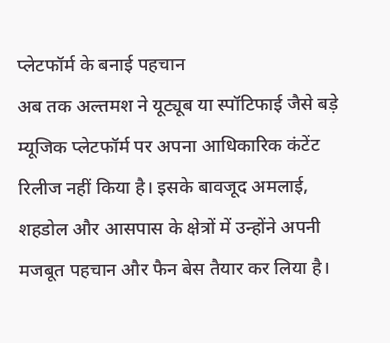प्लेटफॉर्म के बनाई पहचान
अब तक अल्तमश ने यूट्यूब या स्पॉटिफाई जैसे बड़े म्यूजिक प्लेटफॉर्म पर अपना आधिकारिक कंटेंट रिलीज नहीं किया है। इसके बावजूद अमलाई, शहडोल और आसपास के क्षेत्रों में उन्होंने अपनी मजबूत पहचान और फैन बेस तैयार कर लिया है।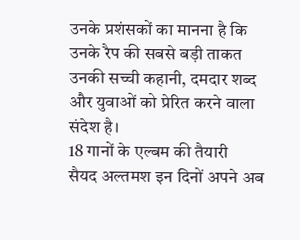उनके प्रशंसकों का मानना है कि उनके रैप की सबसे बड़ी ताकत उनकी सच्ची कहानी, दमदार शब्द और युवाओं को प्रेरित करने वाला संदेश है।
18 गानों के एल्बम की तैयारी
सैयद अल्तमश इन दिनों अपने अब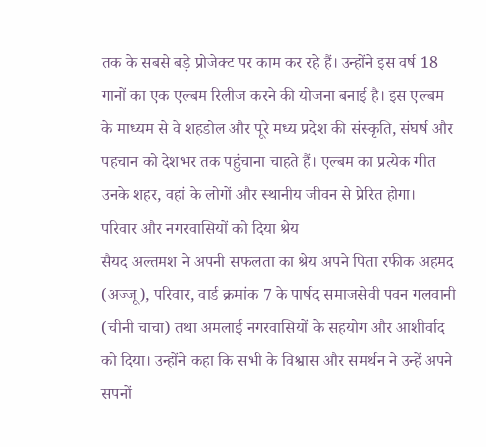तक के सबसे बड़े प्रोजेक्ट पर काम कर रहे हैं। उन्होंने इस वर्ष 18 गानों का एक एल्बम रिलीज करने की योजना बनाई है। इस एल्बम के माध्यम से वे शहडोल और पूरे मध्य प्रदेश की संस्कृति, संघर्ष और पहचान को देशभर तक पहुंचाना चाहते हैं। एल्बम का प्रत्येक गीत उनके शहर, वहां के लोगों और स्थानीय जीवन से प्रेरित होगा।
परिवार और नगरवासियों को दिया श्रेय
सैयद अल्तमश ने अपनी सफलता का श्रेय अपने पिता रफीक अहमद (अज्जू), परिवार, वार्ड क्रमांक 7 के पार्षद समाजसेवी पवन गलवानी (चीनी चाचा) तथा अमलाई नगरवासियों के सहयोग और आशीर्वाद को दिया। उन्होंने कहा कि सभी के विश्वास और समर्थन ने उन्हें अपने सपनों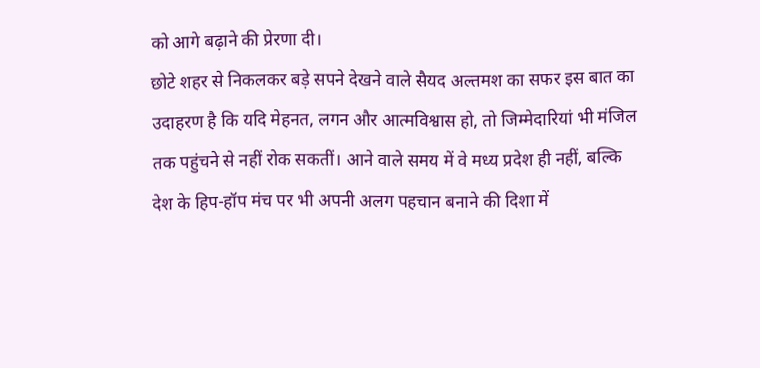को आगे बढ़ाने की प्रेरणा दी।
छोटे शहर से निकलकर बड़े सपने देखने वाले सैयद अल्तमश का सफर इस बात का उदाहरण है कि यदि मेहनत, लगन और आत्मविश्वास हो, तो जिम्मेदारियां भी मंजिल तक पहुंचने से नहीं रोक सकतीं। आने वाले समय में वे मध्य प्रदेश ही नहीं, बल्कि देश के हिप-हॉप मंच पर भी अपनी अलग पहचान बनाने की दिशा में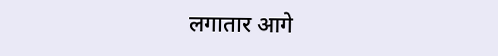लगातार आगे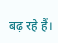बढ़ रहे हैं।